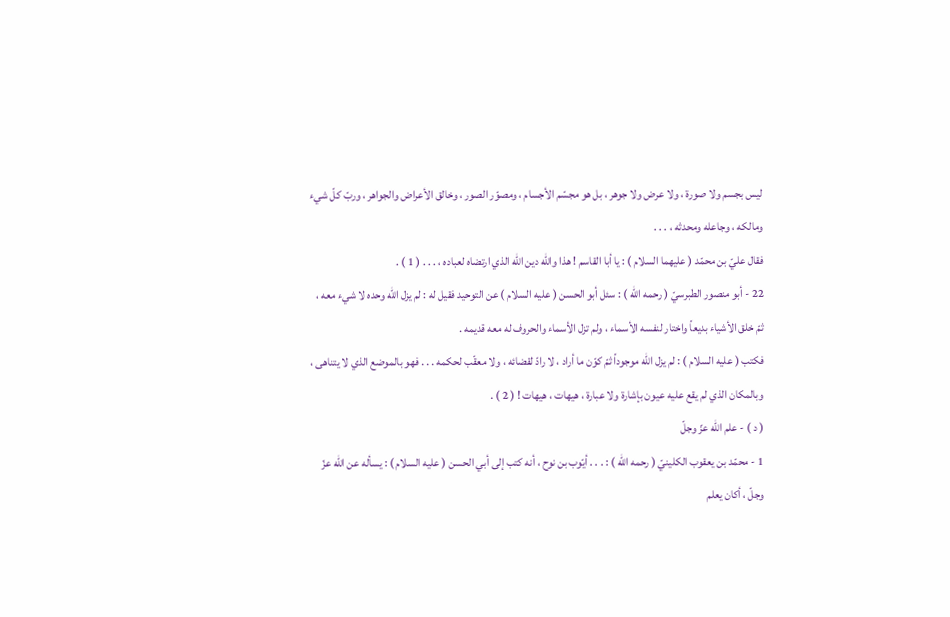ليس بجسم ولا صورة ، ولا عرض ولا جوهر ، بل هو مجسّم الأجسام ، ومصوّر الصور ، وخالق الأعراض والجواهر ، وربّ كلّ شيء ومالكه ، وجاعله ومحدثه ، . . .
فقال عليّ بن محمّد ( عليهما السلام ) : يا أبا القاسم ! هذا واللّه دين اللّه الذي ارتضاه لعباده ، . . . ( 1 ) .
22 - أبو منصور الطبرسيّ ( رحمه الله ) : سئل أبو الحسن ( عليه السلام ) عن التوحيد فقيل له : لم يزل اللّه وحده لا شيء معه ، ثمّ خلق الأشياء بديعاً واختار لنفسه الأسماء ، ولم تزل الأسماء والحروف له معه قديمه .
فكتب ( عليه السلام ) : لم يزل اللّه موجوداً ثمّ كوّن ما أراد ، لا رادّ لقضائه ، ولا معقّب لحكمه . . . فهو بالموضع الذي لا يتناهى ، وبالمكان الذي لم يقع عليه عيون بإشارة ولا عبارة ، هيهات ، هيهات ! ( 2 ) .
( د ) - علم اللّه عزّ وجلّ
1 - محمّد بن يعقوب الكلينيّ ( رحمه الله ) : . . . أيّوب بن نوح ، أنه كتب إلى أبي الحسن ( عليه السلام ) : يسأله عن اللّه عزّ وجلّ ، أكان يعلم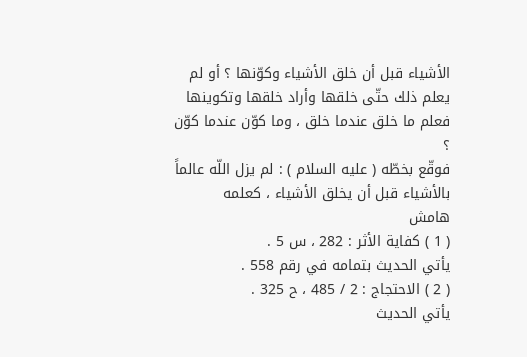الأشياء قبل أن خلق الأشياء وكوّنها ؟ أو لم يعلم ذلك حتّى خلقها وأراد خلقها وتكوينها فعلم ما خلق عندما خلق ، وما كوّن عندما كوّن ؟
فوقّع بخطّه ( عليه السلام ) : لم يزل اللّه عالماً بالأشياء قبل أن يخلق الأشياء ، كعلمه
هامش
( 1 ) كفاية الأثر : 282 ، س 5 .
يأتي الحديث بتمامه في رقم 558 .
( 2 ) الاحتجاج : 2 / 485 ، ح 325 .
يأتي الحديث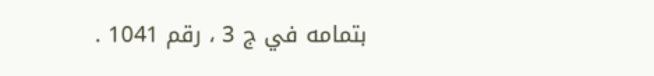بتمامه في ج 3 ، رقم 1041 .